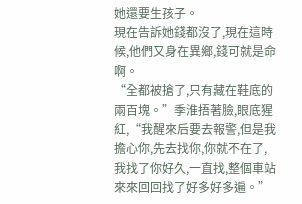她還要生孩子。
現在告訴她錢都沒了,現在這時候,他們又身在異鄉,錢可就是命啊。
“全都被搶了,只有藏在鞋底的兩百塊。”季淮捂著臉,眼底猩紅,“我醒來后要去報警,但是我擔心你,先去找你,你就不在了,我找了你好久,一直找,整個車站來來回回找了好多好多遍。”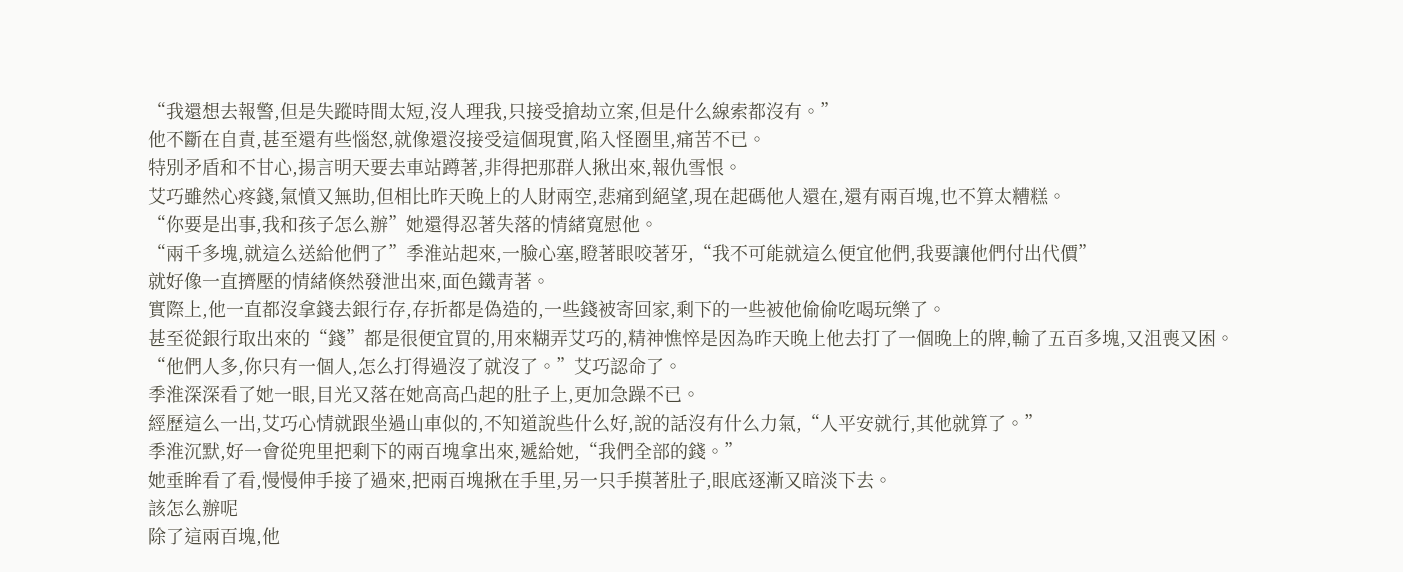“我還想去報警,但是失蹤時間太短,沒人理我,只接受搶劫立案,但是什么線索都沒有。”
他不斷在自責,甚至還有些惱怒,就像還沒接受這個現實,陷入怪圈里,痛苦不已。
特別矛盾和不甘心,揚言明天要去車站蹲著,非得把那群人揪出來,報仇雪恨。
艾巧雖然心疼錢,氣憤又無助,但相比昨天晚上的人財兩空,悲痛到絕望,現在起碼他人還在,還有兩百塊,也不算太糟糕。
“你要是出事,我和孩子怎么辦”她還得忍著失落的情緒寬慰他。
“兩千多塊,就這么送給他們了”季淮站起來,一臉心塞,瞪著眼咬著牙,“我不可能就這么便宜他們,我要讓他們付出代價”
就好像一直擠壓的情緒倏然發泄出來,面色鐵青著。
實際上,他一直都沒拿錢去銀行存,存折都是偽造的,一些錢被寄回家,剩下的一些被他偷偷吃喝玩樂了。
甚至從銀行取出來的“錢”都是很便宜買的,用來糊弄艾巧的,精神憔悴是因為昨天晚上他去打了一個晚上的牌,輸了五百多塊,又沮喪又困。
“他們人多,你只有一個人,怎么打得過沒了就沒了。”艾巧認命了。
季淮深深看了她一眼,目光又落在她高高凸起的肚子上,更加急躁不已。
經歷這么一出,艾巧心情就跟坐過山車似的,不知道說些什么好,說的話沒有什么力氣,“人平安就行,其他就算了。”
季淮沉默,好一會從兜里把剩下的兩百塊拿出來,遞給她,“我們全部的錢。”
她垂眸看了看,慢慢伸手接了過來,把兩百塊揪在手里,另一只手摸著肚子,眼底逐漸又暗淡下去。
該怎么辦呢
除了這兩百塊,他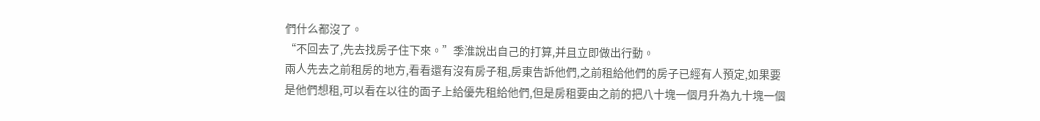們什么都沒了。
“不回去了,先去找房子住下來。”季淮說出自己的打算,并且立即做出行動。
兩人先去之前租房的地方,看看還有沒有房子租,房東告訴他們,之前租給他們的房子已經有人預定,如果要是他們想租,可以看在以往的面子上給優先租給他們,但是房租要由之前的把八十塊一個月升為九十塊一個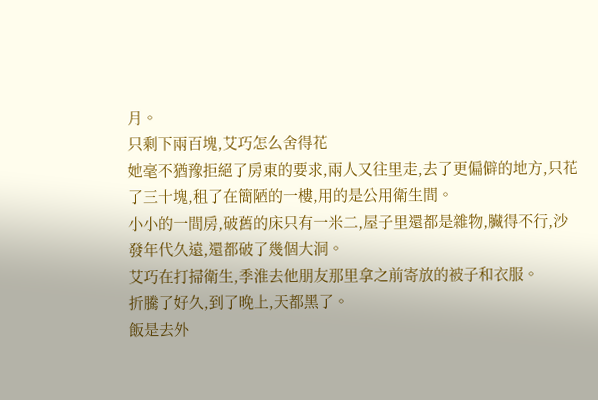月。
只剩下兩百塊,艾巧怎么舍得花
她毫不猶豫拒絕了房東的要求,兩人又往里走,去了更偏僻的地方,只花了三十塊,租了在簡陋的一樓,用的是公用衛生間。
小小的一間房,破舊的床只有一米二,屋子里還都是雜物,臟得不行,沙發年代久遠,還都破了幾個大洞。
艾巧在打掃衛生,季淮去他朋友那里拿之前寄放的被子和衣服。
折騰了好久,到了晚上,天都黑了。
飯是去外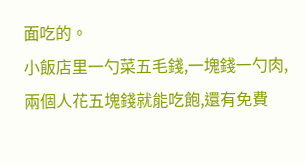面吃的。
小飯店里一勺菜五毛錢,一塊錢一勺肉,兩個人花五塊錢就能吃飽,還有免費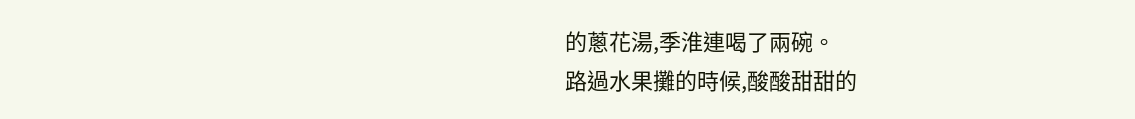的蔥花湯,季淮連喝了兩碗。
路過水果攤的時候,酸酸甜甜的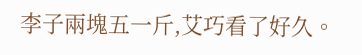李子兩塊五一斤,艾巧看了好久。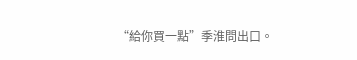“給你買一點”季淮問出口。